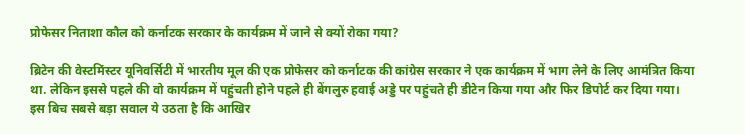प्रोफेसर निताशा कौल को कर्नाटक सरकार के कार्यक्रम में जाने से क्यों रोका गया?

ब्रिटेन की वेस्टमिंस्टर यूनिवर्सिटी में भारतीय मूल की एक प्रोफेसर को कर्नाटक की कांग्रेस सरकार ने एक कार्यक्रम में भाग लेने के लिए आमंत्रित किया था. लेकिन इससे पहले की वो कार्यक्रम में पहुंचती होने पहले ही बेंगलुरु हवाई अड्डे पर पहुंचते ही डीटेन किया गया और फिर डिपोर्ट कर दिया गया।
इस बिच सबसे बड़ा सवाल ये उठता है कि आखिर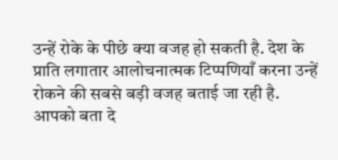उन्हें रोके के पीछे क्या वजह हो सकती है. देश के प्राति लगातार आलोचनात्मक टिप्पणियाँ करना उन्हें रोकने की सबसे बड़ी वजह बताई जा रही है. आपको बता दे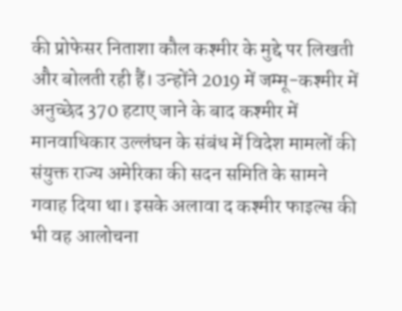की प्रोफेसर निताशा कौल कश्मीर के मुद्दे पर लिखती और बोलती रही हैं। उन्होंने 2019 में जम्मू-कश्मीर में अनुच्छेद 370 हटाए जाने के बाद कश्मीर में मानवाधिकार उल्लंघन के संबंध में विदेश मामलों की संयुक्त राज्य अमेरिका की सदन समिति के सामने गवाह दिया था। इसके अलावा द कश्मीर फाइल्स की भी वह आलोचना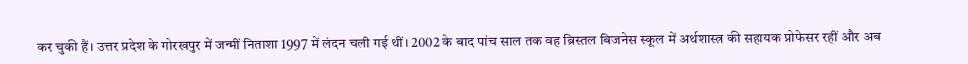कर चुकी हैं। उत्तर प्रदेश के गोरखपुर में जन्मीं निताशा 1997 में लंदन चली गई थीं। 2002 के बाद पांच साल तक वह ब्रिस्तल बिजनेस स्कूल में अर्थशास्त्र की सहायक प्रोफेसर रहीं और अब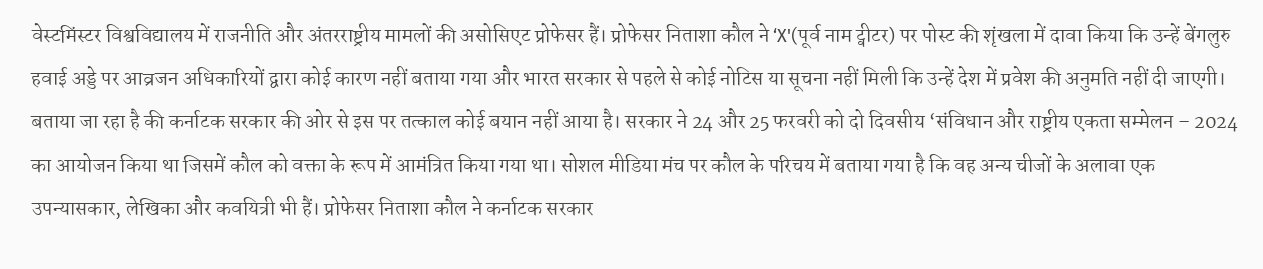वेस्टमिंस्टर विश्वविद्यालय में राजनीति और अंतरराष्ट्रीय मामलों की असोसिएट प्रोफेसर हैं। प्रोफेसर निताशा कौल ने ‘X'(पूर्व नाम ट्वीटर) पर पोस्ट की शृंखला में दावा किया कि उन्हें बेंगलुरु हवाई अड्डे पर आव्रजन अधिकारियों द्वारा कोई कारण नहीं बताया गया और भारत सरकार से पहले से कोई नोटिस या सूचना नहीं मिली कि उन्हें देश में प्रवेश की अनुमति नहीं दी जाएगी। बताया जा रहा है की कर्नाटक सरकार की ओर से इस पर तत्काल कोई बयान नहीं आया है। सरकार ने 24 और 25 फरवरी को दो दिवसीय ‘संविधान और राष्ट्रीय एकता सम्मेलन – 2024 का आयोजन किया था जिसमें कौल को वक्ता के रूप में आमंत्रित किया गया था। सोशल मीडिया मंच पर कौल के परिचय में बताया गया है कि वह अन्य चीजों के अलावा एक उपन्यासकार, लेखिका और कवयित्री भी हैं। प्रोफेसर निताशा कौल ने कर्नाटक सरकार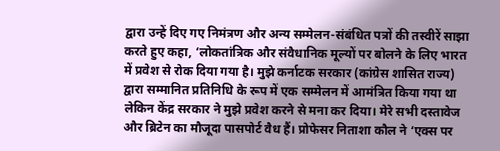द्वारा उन्हें दिए गए निमंत्रण और अन्य सम्मेलन-संबंधित पत्रों की तस्वीरें साझा करते हुए कहा, ‘लोकतांत्रिक और संवैधानिक मूल्यों पर बोलने के लिए भारत में प्रवेश से रोक दिया गया है। मुझे कर्नाटक सरकार (कांग्रेस शासित राज्य) द्वारा सम्मानित प्रतिनिधि के रूप में एक सम्मेलन में आमंत्रित किया गया था लेकिन केंद्र सरकार ने मुझे प्रवेश करने से मना कर दिया। मेरे सभी दस्तावेज और ब्रिटेन का मौजूदा पासपोर्ट वैध हैं। प्रोफेसर निताशा कौल ने ‘एक्स पर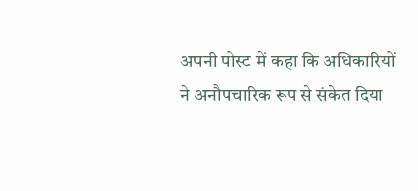अपनी पोस्ट में कहा कि अधिकारियों ने अनौपचारिक रूप से संकेत दिया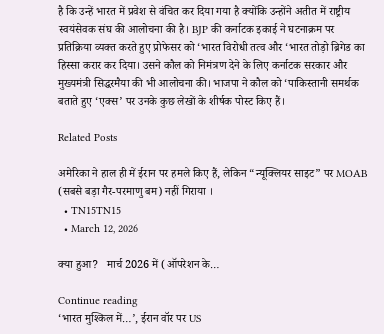है कि उन्हें भारत में प्रवेश से वंचित कर दिया गया है क्योंकि उन्होंने अतीत में राष्ट्रीय स्वयंसेवक संघ की आलोचना की है। BJP की कर्नाटक इकाई ने घटनाक्रम पर प्रतिक्रिया व्यक्त करते हुए प्रोफेसर को ‘भारत विरोधी तत्व और ‘भारत तोड़ो ब्रिगेड का हिस्सा करार कर दिया। उसने कौल को निमंत्रण देने के लिए कर्नाटक सरकार और मुख्यमंत्री सिद्धरमैया की भी आलोचना की। भाजपा ने कौल को ‘पाकिस्तानी समर्थक बताते हुए ‘एक्स’ पर उनके कुछ लेखों के शीर्षक पोस्ट किए हैं।

Related Posts

अमेरिका ने हाल ही में ईरान पर हमले किए हैं, लेकिन “न्यूक्लियर साइट” पर MOAB (सबसे बड़ा गैर-परमाणु बम) नहीं गिराया ।
  • TN15TN15
  • March 12, 2026

क्या हुआ?   मार्च 2026 में (ऑपरेशन के…

Continue reading
‘भारत मुश्किल में…’, ईरान वॉर पर US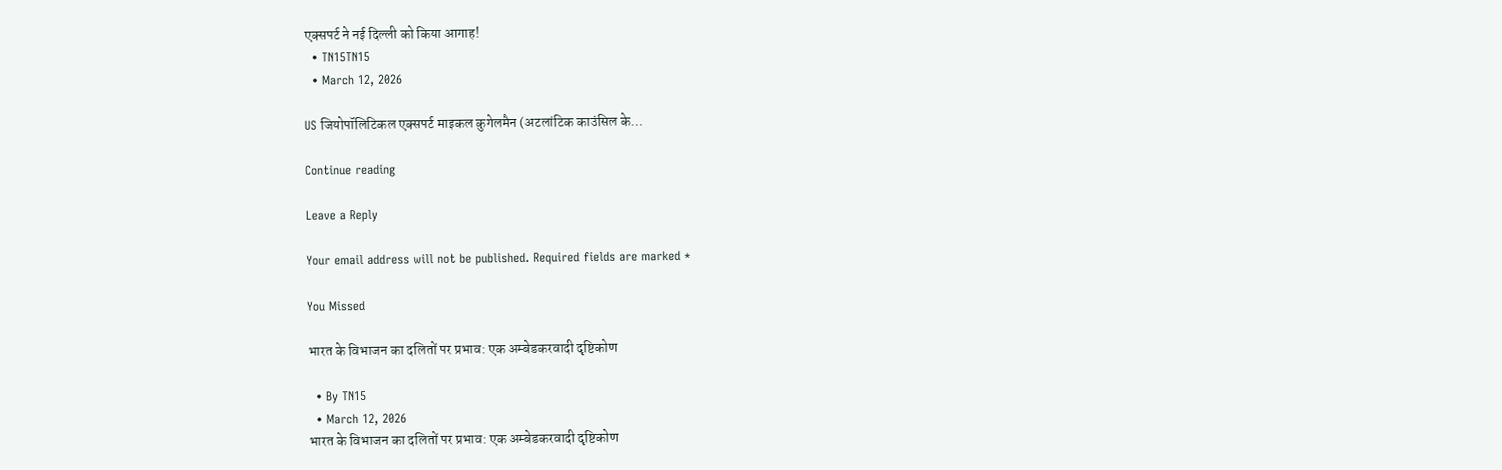एक्सपर्ट ने नई दिल्ली को किया आगाह!
  • TN15TN15
  • March 12, 2026

US जियोपॉलिटिकल एक्सपर्ट माइकल कुगेलमैन (अटलांटिक काउंसिल के…

Continue reading

Leave a Reply

Your email address will not be published. Required fields are marked *

You Missed

भारत के विभाजन का दलितों पर प्रभाव: एक अम्बेडकरवादी दृष्टिकोण

  • By TN15
  • March 12, 2026
भारत के विभाजन का दलितों पर प्रभाव: एक अम्बेडकरवादी दृष्टिकोण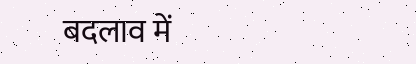बदलाव में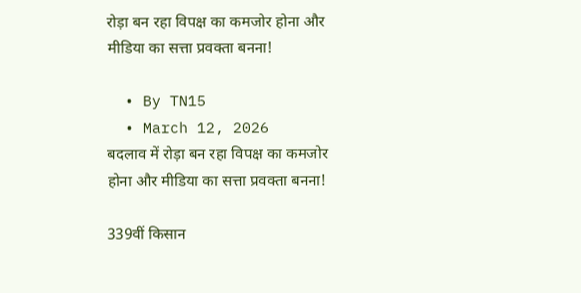रोड़ा बन रहा विपक्ष का कमजोर होना और मीडिया का सत्ता प्रवक्ता बनना!

  • By TN15
  • March 12, 2026
बदलाव में रोड़ा बन रहा विपक्ष का कमजोर होना और मीडिया का सत्ता प्रवक्ता बनना!

339वीं किसान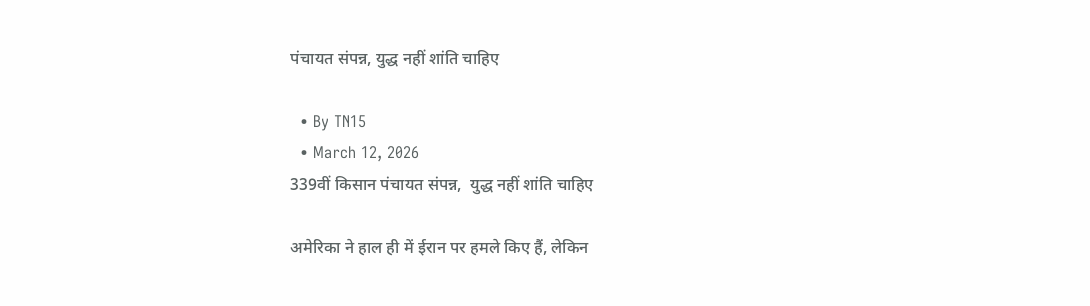पंचायत संपन्न, युद्ध नहीं शांति चाहिए

  • By TN15
  • March 12, 2026
339वीं किसान पंचायत संपन्न,  युद्ध नहीं शांति चाहिए

अमेरिका ने हाल ही में ईरान पर हमले किए हैं, लेकिन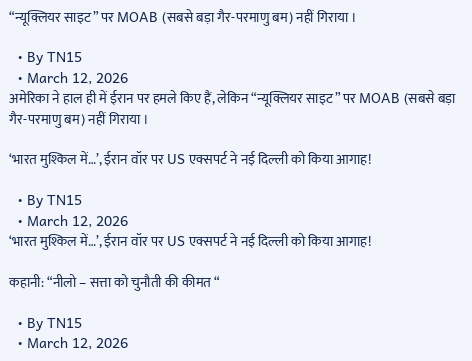“न्यूक्लियर साइट” पर MOAB (सबसे बड़ा गैर-परमाणु बम) नहीं गिराया ।

  • By TN15
  • March 12, 2026
अमेरिका ने हाल ही में ईरान पर हमले किए हैं, लेकिन “न्यूक्लियर साइट” पर MOAB (सबसे बड़ा गैर-परमाणु बम) नहीं गिराया ।

‘भारत मुश्किल में…’, ईरान वॉर पर US एक्सपर्ट ने नई दिल्ली को किया आगाह!

  • By TN15
  • March 12, 2026
‘भारत मुश्किल में…’, ईरान वॉर पर US एक्सपर्ट ने नई दिल्ली को किया आगाह!

कहानी: “नीलो – सत्ता को चुनौती की कीमत “

  • By TN15
  • March 12, 2026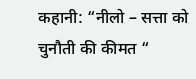कहानी: “नीलो – सत्ता को चुनौती की कीमत “